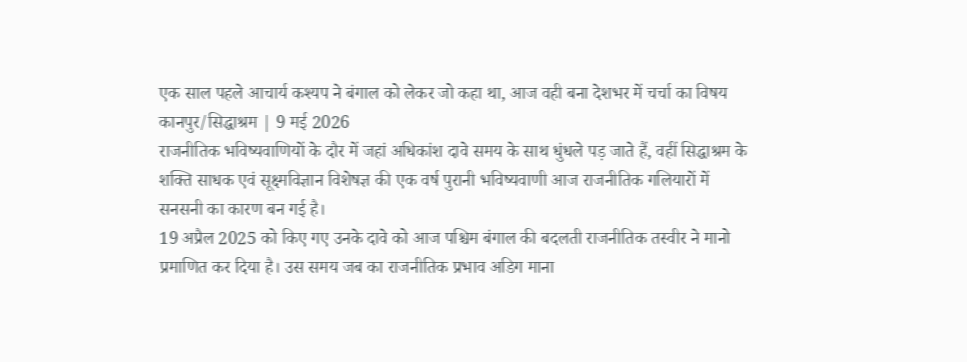एक साल पहले आचार्य कश्यप ने बंगाल को लेकर जो कहा था, आज वही बना देशभर में चर्चा का विषय
कानपुर/सिद्धाश्रम | 9 मई 2026
राजनीतिक भविष्यवाणियों के दौर में जहां अधिकांश दावे समय के साथ धुंधले पड़ जाते हैं, वहीं सिद्धाश्रम के शक्ति साधक एवं सूक्ष्मविज्ञान विशेषज्ञ की एक वर्ष पुरानी भविष्यवाणी आज राजनीतिक गलियारों में सनसनी का कारण बन गई है।
19 अप्रैल 2025 को किए गए उनके दावे को आज पश्चिम बंगाल की बदलती राजनीतिक तस्वीर ने मानो प्रमाणित कर दिया है। उस समय जब का राजनीतिक प्रभाव अडिग माना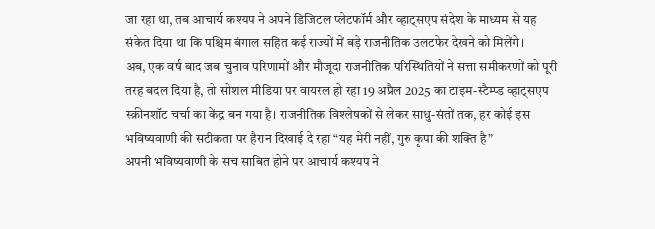जा रहा था, तब आचार्य कश्यप ने अपने डिजिटल प्लेटफॉर्म और व्हाट्सएप संदेश के माध्यम से यह संकेत दिया था कि पश्चिम बंगाल सहित कई राज्यों में बड़े राजनीतिक उलटफेर देखने को मिलेंगे।
अब, एक वर्ष बाद जब चुनाव परिणामों और मौजूदा राजनीतिक परिस्थितियों ने सत्ता समीकरणों को पूरी तरह बदल दिया है, तो सोशल मीडिया पर वायरल हो रहा 19 अप्रैल 2025 का टाइम-स्टैम्प्ड व्हाट्सएप स्क्रीनशॉट चर्चा का केंद्र बन गया है। राजनीतिक विश्लेषकों से लेकर साधु-संतों तक, हर कोई इस भविष्यवाणी की सटीकता पर हैरान दिखाई दे रहा “यह मेरी नहीं, गुरु कृपा की शक्ति है”
अपनी भविष्यवाणी के सच साबित होने पर आचार्य कश्यप ने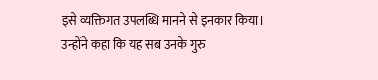इसे व्यक्तिगत उपलब्धि मानने से इनकार किया। उन्होंने कहा कि यह सब उनके गुरु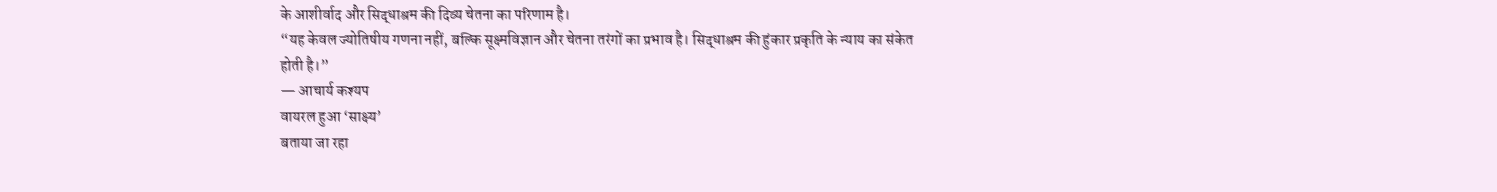के आशीर्वाद और सिद्धाश्रम की दिव्य चेतना का परिणाम है।
“यह केवल ज्योतिषीय गणना नहीं, बल्कि सूक्ष्मविज्ञान और चेतना तरंगों का प्रभाव है। सिद्धाश्रम की हुंकार प्रकृति के न्याय का संकेत होती है।”
— आचार्य कश्यप
वायरल हुआ ‘साक्ष्य’
बताया जा रहा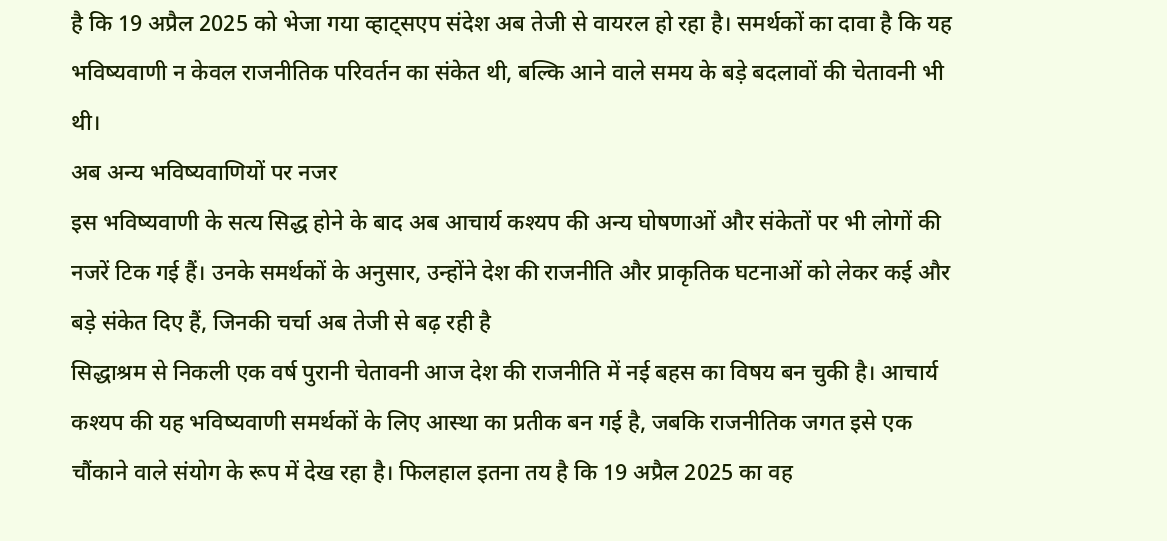है कि 19 अप्रैल 2025 को भेजा गया व्हाट्सएप संदेश अब तेजी से वायरल हो रहा है। समर्थकों का दावा है कि यह भविष्यवाणी न केवल राजनीतिक परिवर्तन का संकेत थी, बल्कि आने वाले समय के बड़े बदलावों की चेतावनी भी थी।
अब अन्य भविष्यवाणियों पर नजर
इस भविष्यवाणी के सत्य सिद्ध होने के बाद अब आचार्य कश्यप की अन्य घोषणाओं और संकेतों पर भी लोगों की नजरें टिक गई हैं। उनके समर्थकों के अनुसार, उन्होंने देश की राजनीति और प्राकृतिक घटनाओं को लेकर कई और बड़े संकेत दिए हैं, जिनकी चर्चा अब तेजी से बढ़ रही है
सिद्धाश्रम से निकली एक वर्ष पुरानी चेतावनी आज देश की राजनीति में नई बहस का विषय बन चुकी है। आचार्य कश्यप की यह भविष्यवाणी समर्थकों के लिए आस्था का प्रतीक बन गई है, जबकि राजनीतिक जगत इसे एक चौंकाने वाले संयोग के रूप में देख रहा है। फिलहाल इतना तय है कि 19 अप्रैल 2025 का वह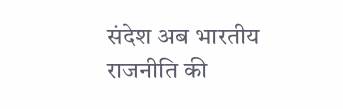संदेश अब भारतीय राजनीति की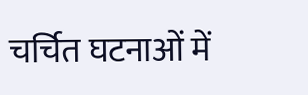चर्चित घटनाओं में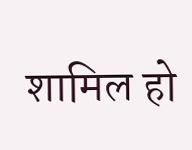शामिल हो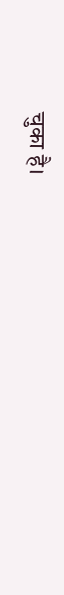चुका है।